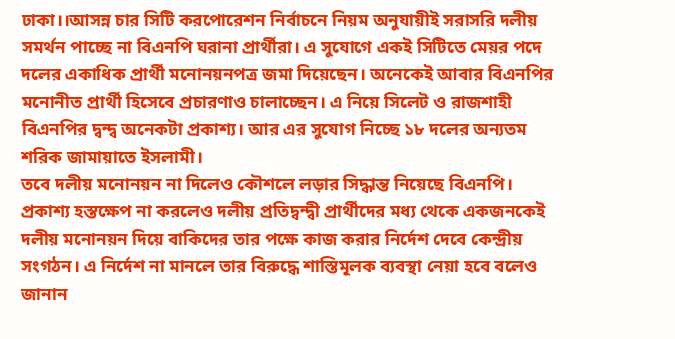ঢাকা।।আসন্ন চার সিটি করপোরেশন নির্বাচনে নিয়ম অনুযায়ীই সরাসরি দলীয় সমর্থন পাচ্ছে না বিএনপি ঘরানা প্রার্থীরা। এ সুযোগে একই সিটিতে মেয়র পদে দলের একাধিক প্রার্থী মনোনয়নপত্র জমা দিয়েছেন। অনেকেই আবার বিএনপির মনোনীত প্রার্থী হিসেবে প্রচারণাও চালাচ্ছেন। এ নিয়ে সিলেট ও রাজশাহী বিএনপির দ্বন্দ্ব অনেকটা প্রকাশ্য। আর এর সুযোগ নিচ্ছে ১৮ দলের অন্যতম শরিক জামায়াতে ইসলামী।
তবে দলীয় মনোনয়ন না দিলেও কৌশলে লড়ার সিদ্ধান্ত নিয়েছে বিএনপি। প্রকাশ্য হস্তক্ষেপ না করলেও দলীয় প্রতিদ্বন্দ্বী প্রার্থীদের মধ্য থেকে একজনকেই দলীয় মনোনয়ন দিয়ে বাকিদের তার পক্ষে কাজ করার নির্দেশ দেবে কেন্দ্রীয় সংগঠন। এ নির্দেশ না মানলে তার বিরুদ্ধে শাস্তিমূলক ব্যবস্থা নেয়া হবে বলেও জানান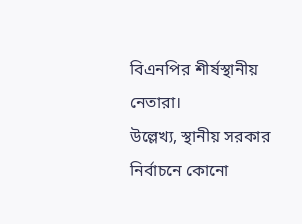বিএনপির শীর্ষস্থানীয় নেতারা।
উল্লেখ্য, স্থানীয় সরকার নির্বাচনে কোনো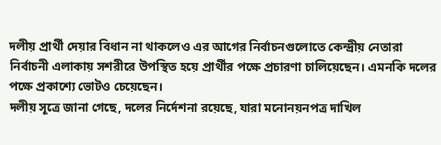দলীয় প্রার্থী দেয়ার বিধান না থাকলেও এর আগের নির্বাচনগুলোতে কেন্দ্রীয় নেতারা নির্বাচনী এলাকায় সশরীরে উপস্থিত হয়ে প্রার্থীর পক্ষে প্রচারণা চালিয়েছেন। এমনকি দলের পক্ষে প্রকাশ্যে ভোটও চেয়েছেন।
দলীয় সূত্রে জানা গেছে, দলের নির্দেশনা রয়েছে, যারা মনোনয়নপত্র দাখিল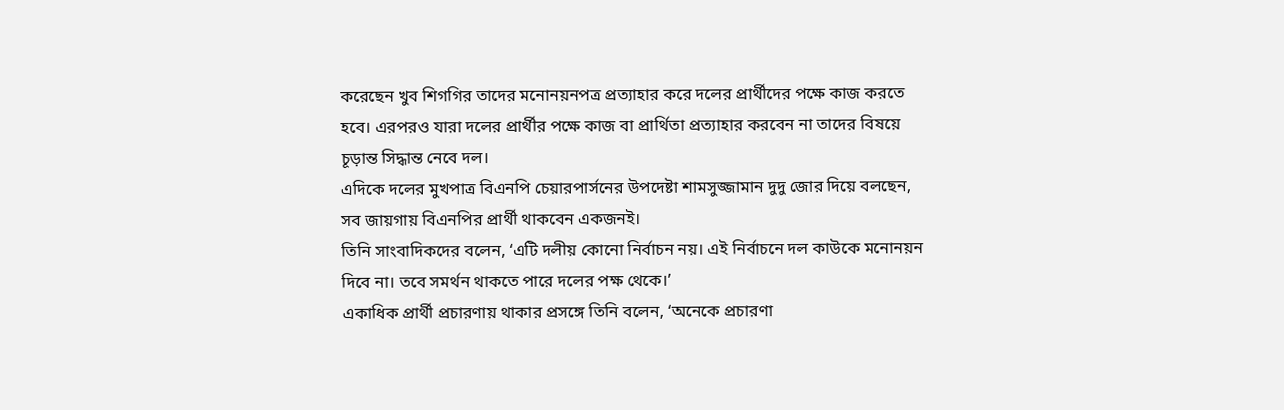করেছেন খুব শিগগির তাদের মনোনয়নপত্র প্রত্যাহার করে দলের প্রার্থীদের পক্ষে কাজ করতে হবে। এরপরও যারা দলের প্রার্থীর পক্ষে কাজ বা প্রার্থিতা প্রত্যাহার করবেন না তাদের বিষয়ে চূড়ান্ত সিদ্ধান্ত নেবে দল।
এদিকে দলের মুখপাত্র বিএনপি চেয়ারপার্সনের উপদেষ্টা শামসুজ্জামান দুদু জোর দিয়ে বলছেন, সব জায়গায় বিএনপির প্রার্থী থাকবেন একজনই।
তিনি সাংবাদিকদের বলেন, ‘এটি দলীয় কোনো নির্বাচন নয়। এই নির্বাচনে দল কাউকে মনোনয়ন দিবে না। তবে সমর্থন থাকতে পারে দলের পক্ষ থেকে।’
একাধিক প্রার্থী প্রচারণায় থাকার প্রসঙ্গে তিনি বলেন, ‘অনেকে প্রচারণা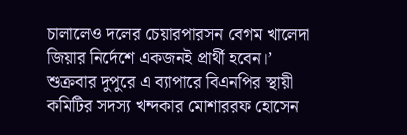চালালেও দলের চেয়ারপারসন বেগম খালেদা জিয়ার নির্দেশে একজনই প্রার্থী হবেন।’
শুক্রবার দুপুরে এ ব্যাপারে বিএনপির স্থায়ী কমিটির সদস্য খন্দকার মোশাররফ হোসেন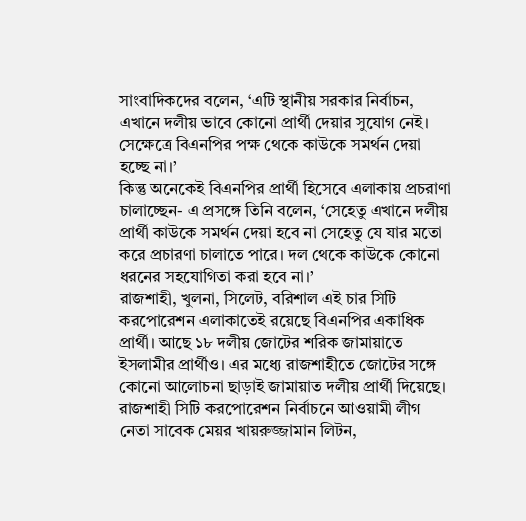সাংবাদিকদের বলেন, ‘এটি স্থানীয় সরকার নির্বাচন, এখানে দলীয় ভাবে কোনো প্রার্থী দেয়ার সুযোগ নেই। সেক্ষেত্রে বিএনপির পক্ষ থেকে কাউকে সমর্থন দেয়া হচ্ছে না।’
কিন্তু অনেকেই বিএনপির প্রার্থী হিসেবে এলাকায় প্রচরাণা চালাচ্ছেন- এ প্রসঙ্গে তিনি বলেন, ‘সেহেতু এখানে দলীয় প্রার্থী কাউকে সমর্থন দেয়া হবে না সেহেতু যে যার মতো করে প্রচারণা চালাতে পারে। দল থেকে কাউকে কোনো ধরনের সহযোগিতা করা হবে না।’
রাজশাহী, খুলনা, সিলেট, বরিশাল এই চার সিটি করপোরেশন এলাকাতেই রয়েছে বিএনপির একাধিক প্রার্থী। আছে ১৮ দলীয় জোটের শরিক জামায়াতে ইসলামীর প্রার্থীও। এর মধ্যে রাজশাহীতে জোটের সঙ্গে কোনো আলোচনা ছাড়াই জামায়াত দলীয় প্রার্থী দিয়েছে।
রাজশাহী সিটি করপোরেশন নির্বাচনে আওয়ামী লীগ নেতা সাবেক মেয়র খায়রুজ্জামান লিটন,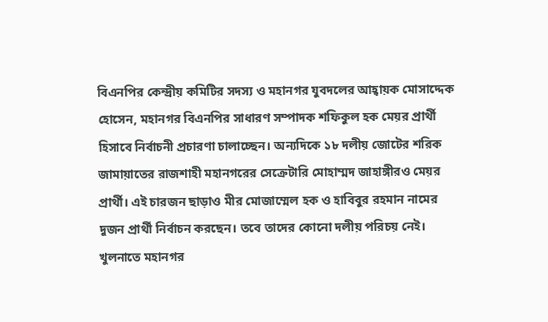বিএনপির কেন্দ্রীয় কমিটির সদস্য ও মহানগর যুবদলের আহ্বায়ক মোসাদ্দেক হোসেন, মহানগর বিএনপির সাধারণ সম্পাদক শফিকুল হক মেয়র প্রার্থী হিসাবে নির্বাচনী প্রচারণা চালাচ্ছেন। অন্যদিকে ১৮ দলীয় জোটের শরিক জামায়াতের রাজশাহী মহানগরের সেক্রেটারি মোহাম্মদ জাহাঙ্গীরও মেয়র প্রার্থী। এই চারজন ছাড়াও মীর মোজাম্মেল হক ও হাবিবুর রহমান নামের দুজন প্রার্থী নির্বাচন করছেন। তবে তাদের কোনো দলীয় পরিচয় নেই।
খুলনাতে মহানগর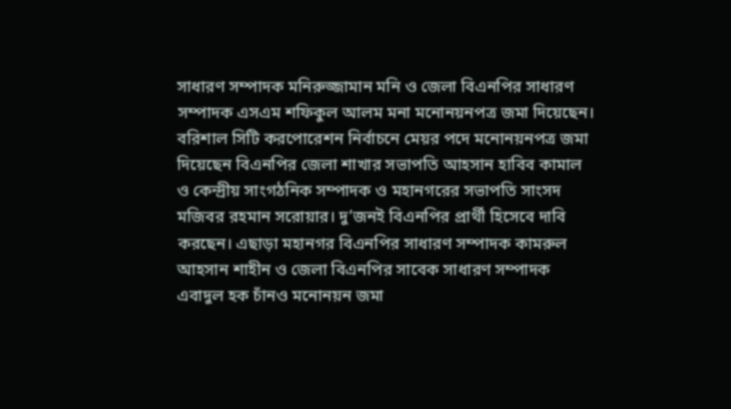সাধারণ সম্পাদক মনিরুজ্জামান মনি ও জেলা বিএনপির সাধারণ সম্পাদক এসএম শফিকুল আলম মনা মনোনয়নপত্র জমা দিয়েছেন।
বরিশাল সিটি করপোরেশন নির্বাচনে মেয়র পদে মনোনয়নপত্র জমা দিয়েছেন বিএনপির জেলা শাখার সভাপতি আহসান হাবিব কামাল ও কেন্দ্রীয় সাংগঠনিক সম্পাদক ও মহানগরের সভাপতি সাংসদ মজিবর রহমান সরোয়ার। দু’জনই বিএনপির প্রার্থী হিসেবে দাবি করছেন। এছাড়া মহানগর বিএনপির সাধারণ সম্পাদক কামরুল আহসান শাহীন ও জেলা বিএনপির সাবেক সাধারণ সম্পাদক এবাদুল হক চাঁনও মনোনয়ন জমা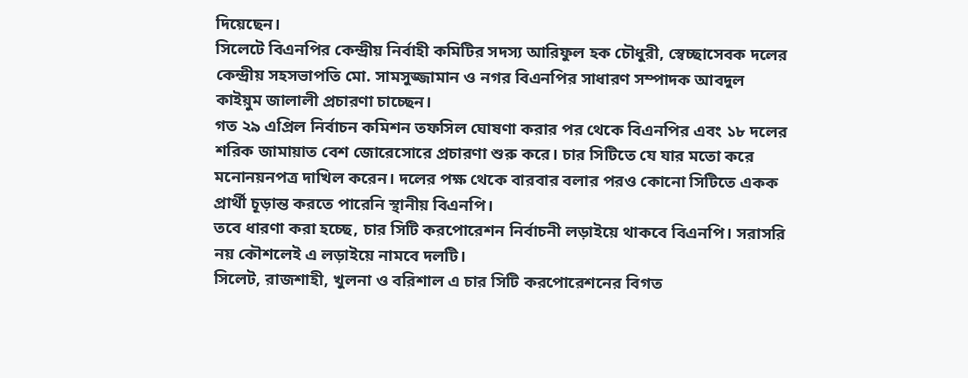দিয়েছেন।
সিলেটে বিএনপির কেন্দ্রীয় নির্বাহী কমিটির সদস্য আরিফুল হক চৌধুরী, স্বেচ্ছাসেবক দলের কেন্দ্রীয় সহসভাপতি মো. সামসুজ্জামান ও নগর বিএনপির সাধারণ সম্পাদক আবদুল কাইয়ুম জালালী প্রচারণা চাচ্ছেন।
গত ২৯ এপ্রিল নির্বাচন কমিশন তফসিল ঘোষণা করার পর থেকে বিএনপির এবং ১৮ দলের শরিক জামায়াত বেশ জোরেসোরে প্রচারণা শুরু করে। চার সিটিতে যে যার মতো করে মনোনয়নপত্র দাখিল করেন। দলের পক্ষ থেকে বারবার বলার পরও কোনো সিটিতে একক প্রার্থী চূড়ান্ত করতে পারেনি স্থানীয় বিএনপি।
তবে ধারণা করা হচ্ছে, চার সিটি করপোরেশন নির্বাচনী লড়াইয়ে থাকবে বিএনপি। সরাসরি নয় কৌশলেই এ লড়াইয়ে নামবে দলটি।
সিলেট, রাজশাহী, খুলনা ও বরিশাল এ চার সিটি করপোরেশনের বিগত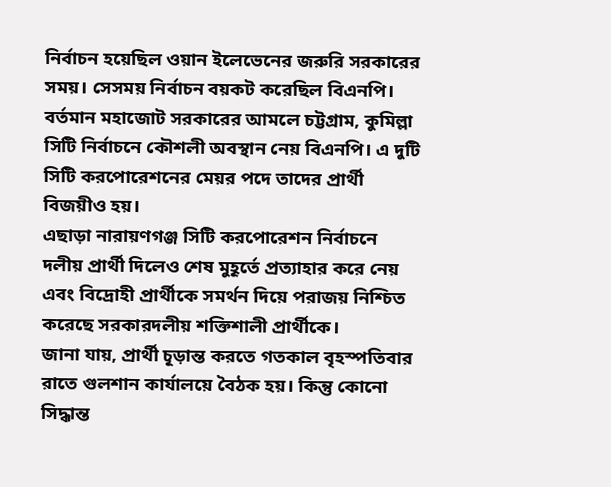নির্বাচন হয়েছিল ওয়ান ইলেভেনের জরুরি সরকারের সময়। সেসময় নির্বাচন বয়কট করেছিল বিএনপি।
বর্তমান মহাজোট সরকারের আমলে চট্টগ্রাম, কুমিল্লা সিটি নির্বাচনে কৌশলী অবস্থান নেয় বিএনপি। এ দুটি সিটি করপোরেশনের মেয়র পদে তাদের প্রার্থী বিজয়ীও হয়।
এছাড়া নারায়ণগঞ্জ সিটি করপোরেশন নির্বাচনে দলীয় প্রার্থী দিলেও শেষ মুহূর্তে প্রত্যাহার করে নেয় এবং বিদ্রোহী প্রার্থীকে সমর্থন দিয়ে পরাজয় নিশ্চিত করেছে সরকারদলীয় শক্তিশালী প্রার্থীকে।
জানা যায়, প্রার্থী চূড়ান্ত করতে গতকাল বৃহস্পতিবার রাতে গুলশান কার্যালয়ে বৈঠক হয়। কিন্তু কোনো সিদ্ধান্ত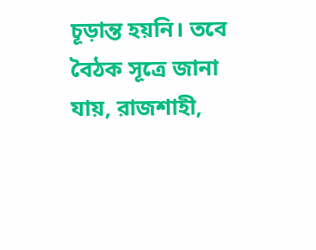চূড়ান্ত হয়নি। তবে বৈঠক সূত্রে জানা যায়, রাজশাহী,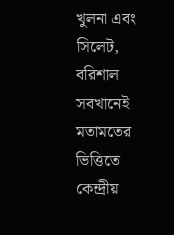খুলনা এবং সিলেট, বরিশাল সবখানেই মতামতের ভিত্তিতে কেন্দ্রীয়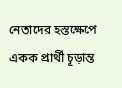নেতাদের হস্তক্ষেপে একক প্রার্থী চূড়ান্ত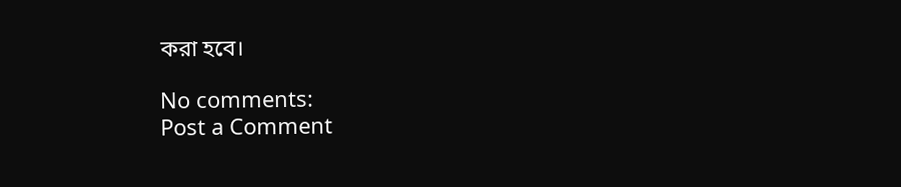করা হবে।

No comments:
Post a Comment